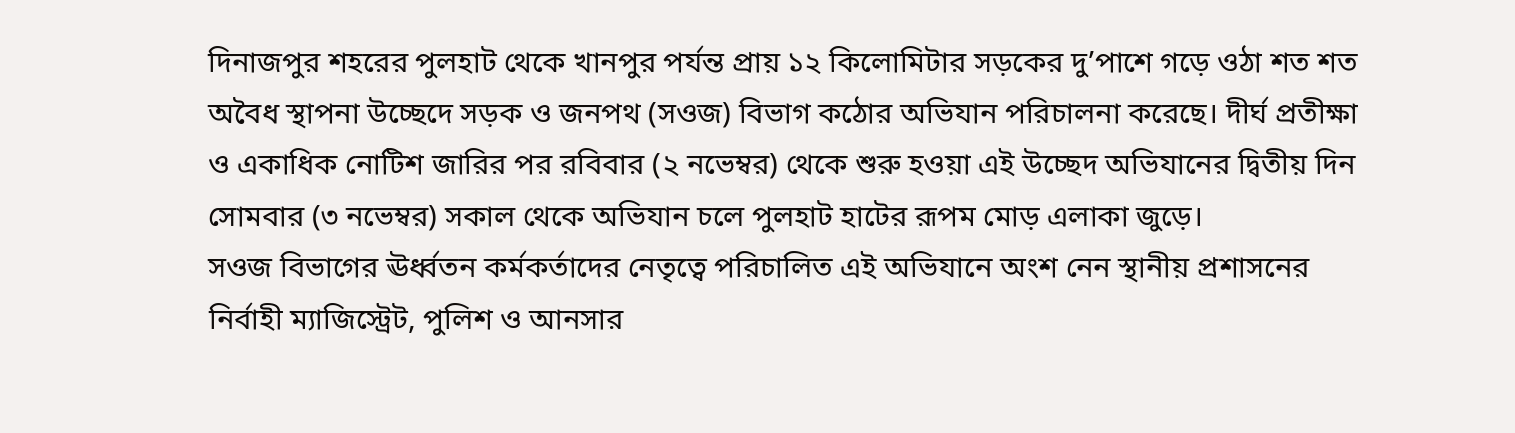দিনাজপুর শহরের পুলহাট থেকে খানপুর পর্যন্ত প্রায় ১২ কিলোমিটার সড়কের দু’পাশে গড়ে ওঠা শত শত অবৈধ স্থাপনা উচ্ছেদে সড়ক ও জনপথ (সওজ) বিভাগ কঠোর অভিযান পরিচালনা করেছে। দীর্ঘ প্রতীক্ষা ও একাধিক নোটিশ জারির পর রবিবার (২ নভেম্বর) থেকে শুরু হওয়া এই উচ্ছেদ অভিযানের দ্বিতীয় দিন সোমবার (৩ নভেম্বর) সকাল থেকে অভিযান চলে পুলহাট হাটের রূপম মোড় এলাকা জুড়ে।
সওজ বিভাগের ঊর্ধ্বতন কর্মকর্তাদের নেতৃত্বে পরিচালিত এই অভিযানে অংশ নেন স্থানীয় প্রশাসনের নির্বাহী ম্যাজিস্ট্রেট, পুলিশ ও আনসার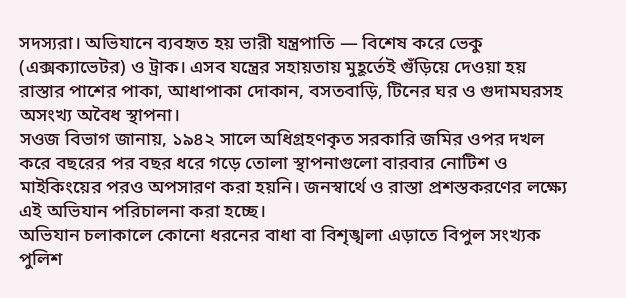সদস্যরা। অভিযানে ব্যবহৃত হয় ভারী যন্ত্রপাতি — বিশেষ করে ভেকু (এক্সক্যাভেটর) ও ট্রাক। এসব যন্ত্রের সহায়তায় মুহূর্তেই গুঁড়িয়ে দেওয়া হয় রাস্তার পাশের পাকা, আধাপাকা দোকান, বসতবাড়ি, টিনের ঘর ও গুদামঘরসহ অসংখ্য অবৈধ স্থাপনা।
সওজ বিভাগ জানায়, ১৯৪২ সালে অধিগ্রহণকৃত সরকারি জমির ওপর দখল করে বছরের পর বছর ধরে গড়ে তোলা স্থাপনাগুলো বারবার নোটিশ ও মাইকিংয়ের পরও অপসারণ করা হয়নি। জনস্বার্থে ও রাস্তা প্রশস্তকরণের লক্ষ্যে এই অভিযান পরিচালনা করা হচ্ছে।
অভিযান চলাকালে কোনো ধরনের বাধা বা বিশৃঙ্খলা এড়াতে বিপুল সংখ্যক পুলিশ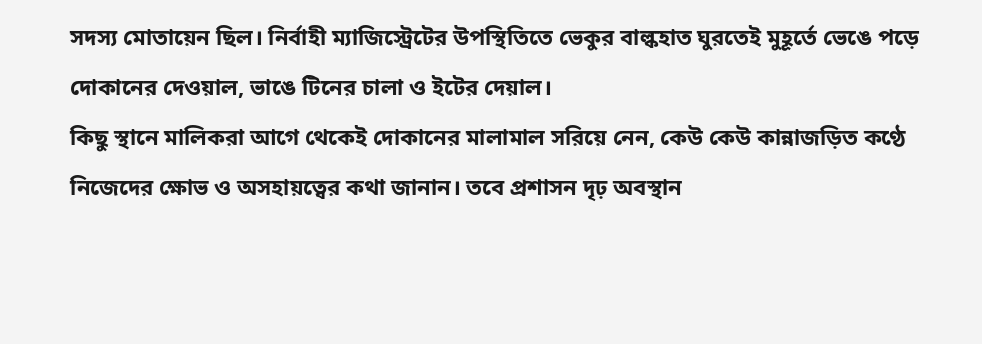সদস্য মোতায়েন ছিল। নির্বাহী ম্যাজিস্ট্রেটের উপস্থিতিতে ভেকুর বাল্কহাত ঘুরতেই মুহূর্তে ভেঙে পড়ে দোকানের দেওয়াল, ভাঙে টিনের চালা ও ইটের দেয়াল।
কিছু স্থানে মালিকরা আগে থেকেই দোকানের মালামাল সরিয়ে নেন, কেউ কেউ কান্নাজড়িত কণ্ঠে নিজেদের ক্ষোভ ও অসহায়ত্বের কথা জানান। তবে প্রশাসন দৃঢ় অবস্থান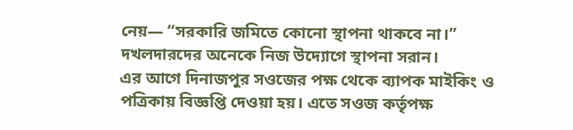নেয়— “সরকারি জমিতে কোনো স্থাপনা থাকবে না।”
দখলদারদের অনেকে নিজ উদ্যোগে স্থাপনা সরান।
এর আগে দিনাজপুর সওজের পক্ষ থেকে ব্যাপক মাইকিং ও পত্রিকায় বিজ্ঞপ্তি দেওয়া হয়। এতে সওজ কর্তৃপক্ষ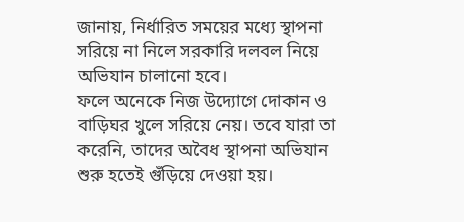জানায়, নির্ধারিত সময়ের মধ্যে স্থাপনা সরিয়ে না নিলে সরকারি দলবল নিয়ে অভিযান চালানো হবে।
ফলে অনেকে নিজ উদ্যোগে দোকান ও বাড়িঘর খুলে সরিয়ে নেয়। তবে যারা তা করেনি, তাদের অবৈধ স্থাপনা অভিযান শুরু হতেই গুঁড়িয়ে দেওয়া হয়।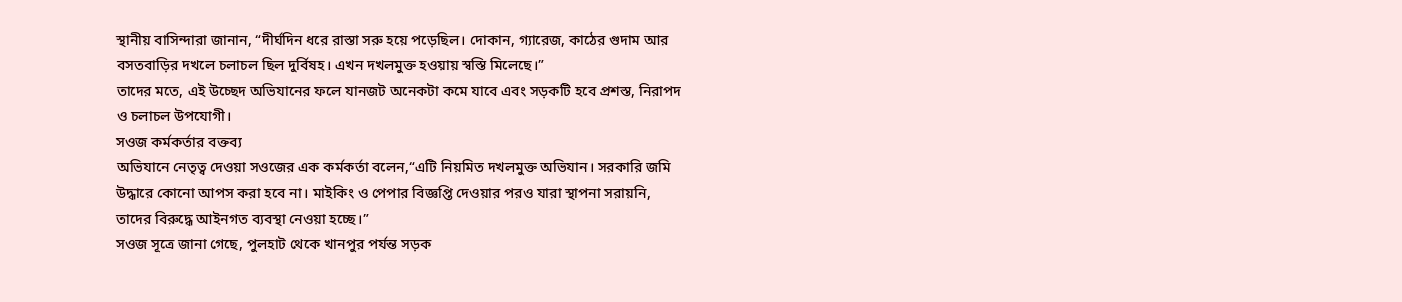স্থানীয় বাসিন্দারা জানান, “দীর্ঘদিন ধরে রাস্তা সরু হয়ে পড়েছিল। দোকান, গ্যারেজ, কাঠের গুদাম আর বসতবাড়ির দখলে চলাচল ছিল দুর্বিষহ। এখন দখলমুক্ত হওয়ায় স্বস্তি মিলেছে।”
তাদের মতে, এই উচ্ছেদ অভিযানের ফলে যানজট অনেকটা কমে যাবে এবং সড়কটি হবে প্রশস্ত, নিরাপদ ও চলাচল উপযোগী।
সওজ কর্মকর্তার বক্তব্য
অভিযানে নেতৃত্ব দেওয়া সওজের এক কর্মকর্তা বলেন,“এটি নিয়মিত দখলমুক্ত অভিযান। সরকারি জমি উদ্ধারে কোনো আপস করা হবে না। মাইকিং ও পেপার বিজ্ঞপ্তি দেওয়ার পরও যারা স্থাপনা সরায়নি, তাদের বিরুদ্ধে আইনগত ব্যবস্থা নেওয়া হচ্ছে।”
সওজ সূত্রে জানা গেছে, পুলহাট থেকে খানপুর পর্যন্ত সড়ক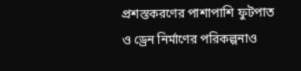প্রশস্তকরণের পাশাপাশি ফুটপাত ও ড্রেন নির্মাণের পরিকল্পনাও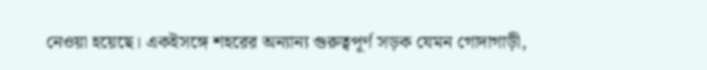নেওয়া হয়েছে। একইসঙ্গে শহরের অন্যান্য গুরুত্বপূর্ণ সড়ক যেমন গোদাগাড়ী,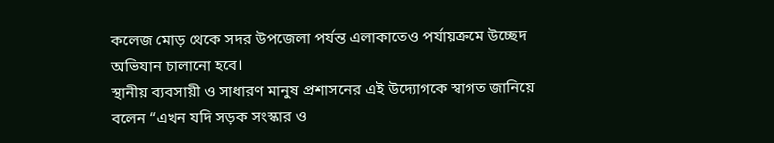কলেজ মোড় থেকে সদর উপজেলা পর্যন্ত এলাকাতেও পর্যায়ক্রমে উচ্ছেদ অভিযান চালানো হবে।
স্থানীয় ব্যবসায়ী ও সাধারণ মানুষ প্রশাসনের এই উদ্যোগকে স্বাগত জানিয়ে বলেন “এখন যদি সড়ক সংস্কার ও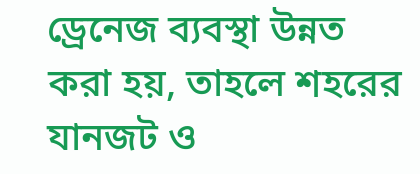ড্রেনেজ ব্যবস্থা উন্নত করা হয়, তাহলে শহরের যানজট ও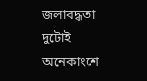জলাবদ্ধতা দুটোই অনেকাংশে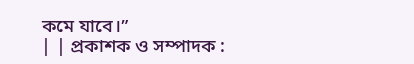কমে যাবে।”
| | প্রকাশক ও সম্পাদক :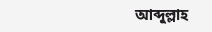আব্দুল্লাহ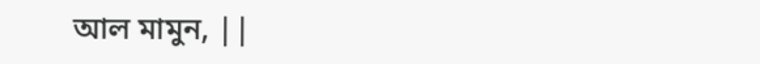আল মামুন, ||